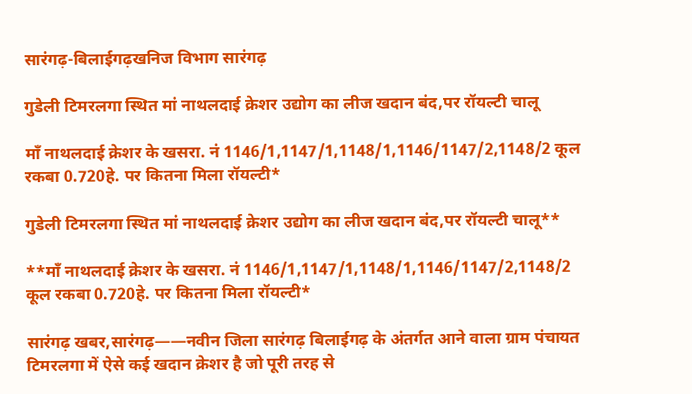सारंगढ़-बिलाईगढ़खनिज विभाग सारंगढ़

गुडेली टिमरलगा स्थित मां नाथलदाई क्रेशर उद्योग का लीज खदान बंद,पर रॉयल्टी चालू

माँ नाथलदाई क्रेशर के खसरा. नं 1146/1,1147/1,1148/1,1146/1147/2,1148/2 कूल रकबा 0.720हे. पर कितना मिला रॉयल्टी*

गुडेली टिमरलगा स्थित मां नाथलदाई क्रेशर उद्योग का लीज खदान बंद,पर रॉयल्टी चालू**

**माँ नाथलदाई क्रेशर के खसरा. नं 1146/1,1147/1,1148/1,1146/1147/2,1148/2 कूल रकबा 0.720हे. पर कितना मिला रॉयल्टी*

सारंगढ़ खबर,सारंगढ़——नवीन जिला सारंगढ़ बिलाईगढ़ के अंतर्गत आने वाला ग्राम पंचायत टिमरलगा में ऐसे कई खदान क्रेशर है जो पूरी तरह से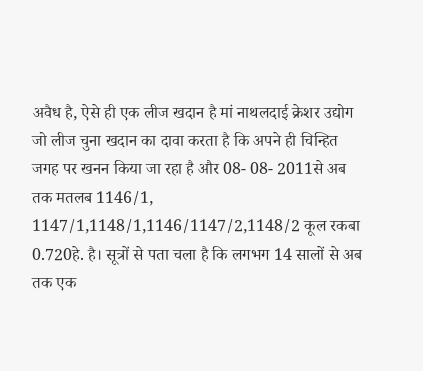अवैध है, ऐसे ही एक लीज खदान है मां नाथलदाई क्रेशर उद्योग जो लीज चुना खदान का दावा करता है कि अपने ही चिन्हित जगह पर खनन किया जा रहा है और 08- 08- 2011से अब तक मतलब 1146/1, 1147/1,1148/1,1146/1147/2,1148/2 कूल रकबा 0.720हे. है। सूत्रों से पता चला है कि लगभग 14 सालों से अब तक एक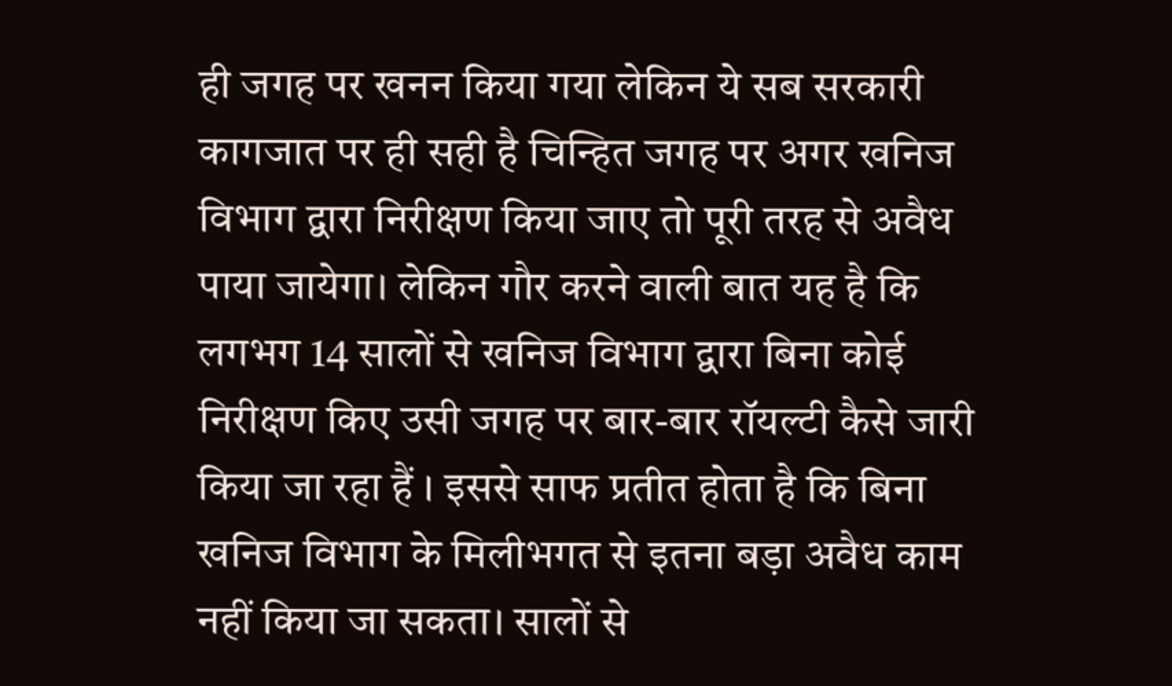ही जगह पर खनन किया गया लेकिन ये सब सरकारी कागजात पर ही सही है चिन्हित जगह पर अगर खनिज विभाग द्वारा निरीक्षण किया जाए तो पूरी तरह से अवैध पाया जायेगा। लेकिन गौर करने वाली बात यह है कि लगभग 14 सालों से खनिज विभाग द्वारा बिना कोई निरीक्षण किए उसी जगह पर बार-बार रॉयल्टी कैसे जारी किया जा रहा हैं । इससे साफ प्रतीत होता है कि बिना खनिज विभाग के मिलीभगत से इतना बड़ा अवैध काम नहीं किया जा सकता। सालों से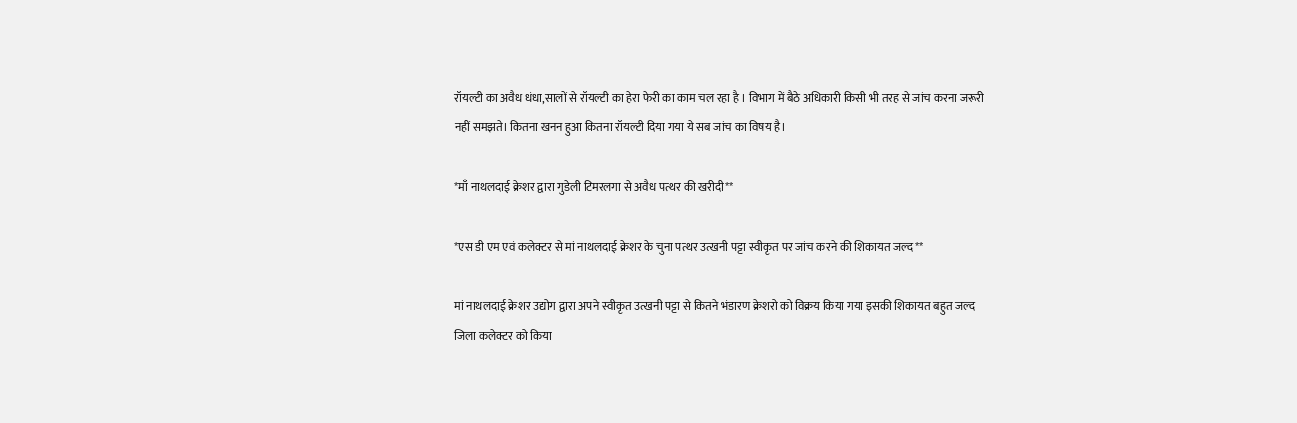रॉयल्टी का अवैध धंधा,सालों से रॉयल्टी का हेरा फेरी का काम चल रहा है । विभाग में बैठे अधिकारी किसी भी तरह से जांच करना जरूरी नहीं समझते। कितना खनन हुआ कितना रॉयल्टी दिया गया ये सब जांच का विषय है।

*माँ नाथलदाई क्रेशर द्वारा गुडेली टिमरलगा से अवैध पत्थर की खरीदी**

*एस डी एम एवं कलेक्टर से मां नाथलदाई क्रेशर के चुना पत्थर उत्खनी पट्टा स्वीकृत पर जांच करने की शिकायत जल्द**

मां नाथलदाई क्रेशर उद्योग द्वारा अपने स्वीकृत उत्खनी पट्टा से कितने भंडारण क्रेशरो को विक्रय किया गया इसकी शिकायत बहुत जल्द जिला कलेक्टर को किया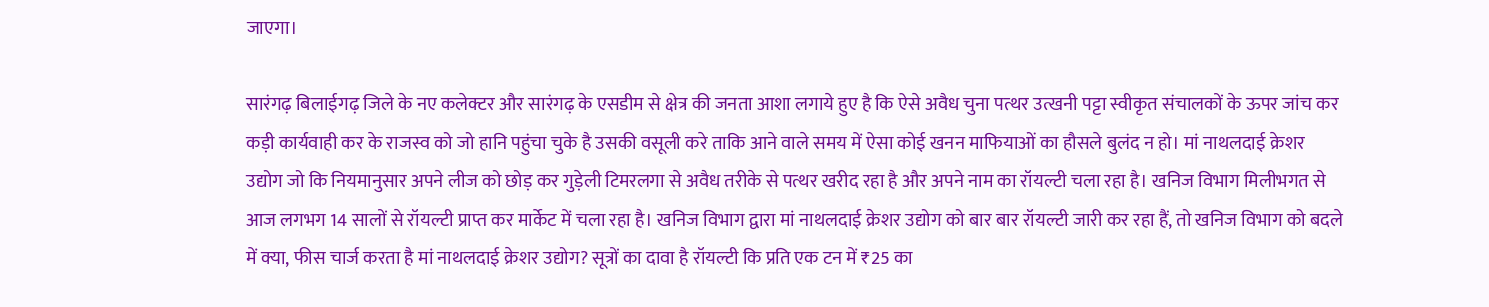जाएगा।

सारंगढ़ बिलाईगढ़ जिले के नए कलेक्टर और सारंगढ़ के एसडीम से क्षेत्र की जनता आशा लगाये हुए है कि ऐसे अवैध चुना पत्थर उत्खनी पट्टा स्वीकृत संचालकों के ऊपर जांच कर कड़ी कार्यवाही कर के राजस्व को जो हानि पहुंचा चुके है उसकी वसूली करे ताकि आने वाले समय में ऐसा कोई खनन माफियाओं का हौसले बुलंद न हो। मां नाथलदाई क्रेशर उद्योग जो कि नियमानुसार अपने लीज को छोड़ कर गुड़ेली टिमरलगा से अवैध तरीके से पत्थर खरीद रहा है और अपने नाम का रॉयल्टी चला रहा है। खनिज विभाग मिलीभगत से आज लगभग 14 सालों से रॉयल्टी प्राप्त कर मार्केट में चला रहा है। खनिज विभाग द्वारा मां नाथलदाई क्रेशर उद्योग को बार बार रॉयल्टी जारी कर रहा हैं, तो खनिज विभाग को बदले में क्या, फीस चार्ज करता है मां नाथलदाई क्रेशर उद्योग? सूत्रों का दावा है रॉयल्टी कि प्रति एक टन में ₹25 का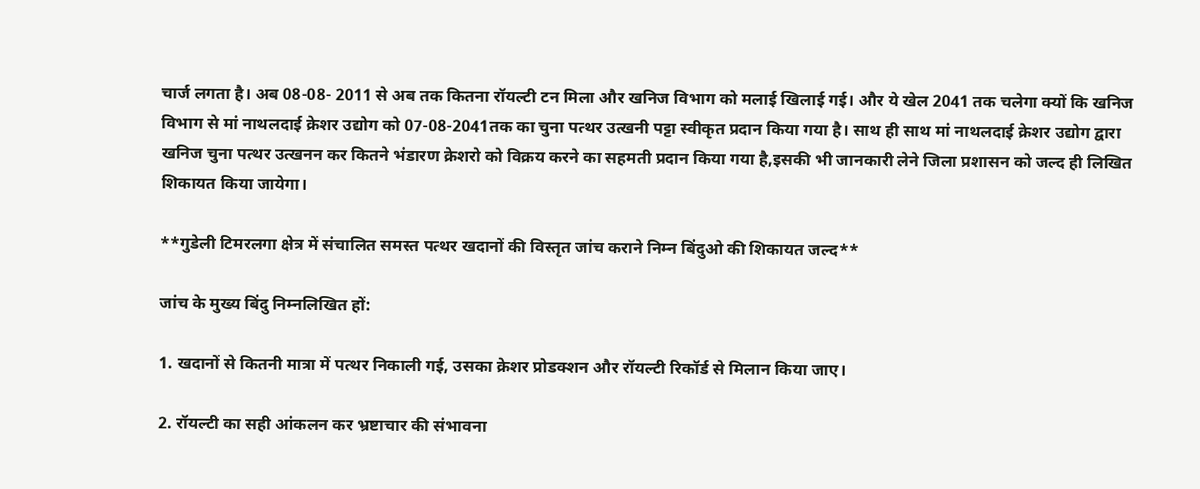चार्ज लगता है। अब 08-08- 2011 से अब तक कितना रॉयल्टी टन मिला और खनिज विभाग को मलाई खिलाई गई। और ये खेल 2041 तक चलेगा क्यों कि खनिज विभाग से मां नाथलदाई क्रेशर उद्योग को 07-08-2041तक का चुना पत्थर उत्खनी पट्टा स्वीकृत प्रदान किया गया है। साथ ही साथ मां नाथलदाई क्रेशर उद्योग द्वारा खनिज चुना पत्थर उत्खनन कर कितने भंडारण क्रेशरो को विक्रय करने का सहमती प्रदान किया गया है,इसकी भी जानकारी लेने जिला प्रशासन को जल्द ही लिखित शिकायत किया जायेगा।

**गुडेली टिमरलगा क्षेत्र में संचालित समस्त पत्थर खदानों की विस्तृत जांच कराने निम्न बिंदुओ की शिकायत जल्द**

जांच के मुख्य बिंदु निम्नलिखित हों:

1. खदानों से कितनी मात्रा में पत्थर निकाली गई, उसका क्रेशर प्रोडक्शन और रॉयल्टी रिकॉर्ड से मिलान किया जाए।

2. रॉयल्टी का सही आंकलन कर भ्रष्टाचार की संभावना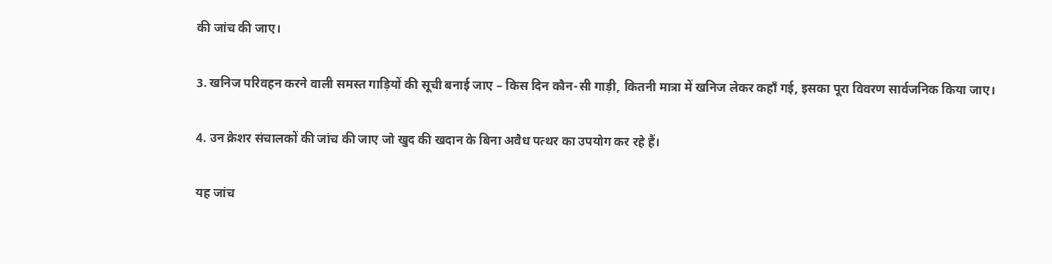की जांच की जाए।

3. खनिज परिवहन करने वाली समस्त गाड़ियों की सूची बनाई जाए – किस दिन कौन-सी गाड़ी, कितनी मात्रा में खनिज लेकर कहाँ गई, इसका पूरा विवरण सार्वजनिक किया जाए।

4. उन क्रेशर संचालकों की जांच की जाए जो खुद की खदान के बिना अवैध पत्थर का उपयोग कर रहे हैं।

यह जांच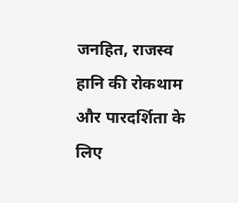जनहित, राजस्व हानि की रोकथाम और पारदर्शिता के लिए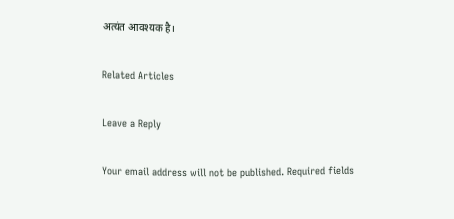अत्यंत आवश्यक है।

Related Articles

Leave a Reply

Your email address will not be published. Required fields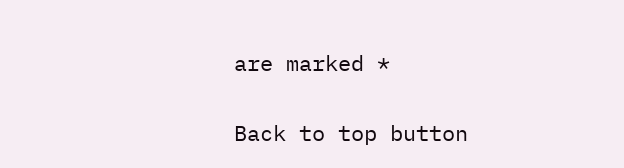are marked *

Back to top button